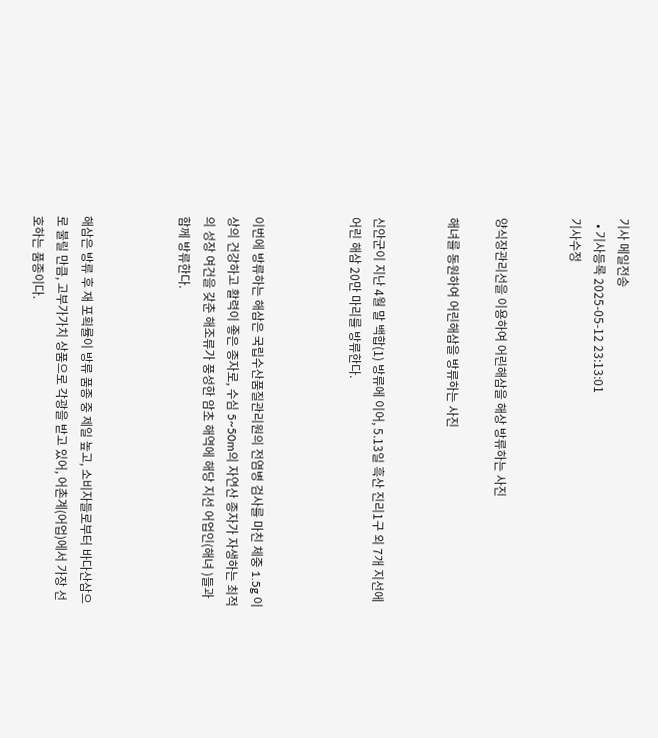기사 메일전송
  • 기사등록 2025-05-12 23:13:01
기사수정


양식장관리선을 이용하여 어린해삼을 해상 방류하는 사진

해녀를 동원하여 어린해삼을 방류하는 사진


신안군이 지난 4월 말 백합(1) 방류에 이어, 5.13일 흑산 진리1구 외 7개 지선에 어린 해삼 20만 마리를 방류한다.



이번에 방류하는 해삼은 국립수산품질관리원의 전염병 검사를 마친 체중 1.5g 이상의 건강하고 활력이 좋은 종자로, 수심 5~50m의 자연산 종자가 자생하는 최적의 성장 여건을 갖춘 해조류가 풍성한 암초 해역에 해당 지선 어업인(해녀 )들과 함께 방류한다.



해삼은 방류 후 재 포획률이 방류 품종 중 제일 높고, 소비자들로부터 바다산삼으로 불릴 만큼, 고부가가치 상품으로 각광을 받고 있어, 어촌계(어업)에서 가장 선호하는 품종이다.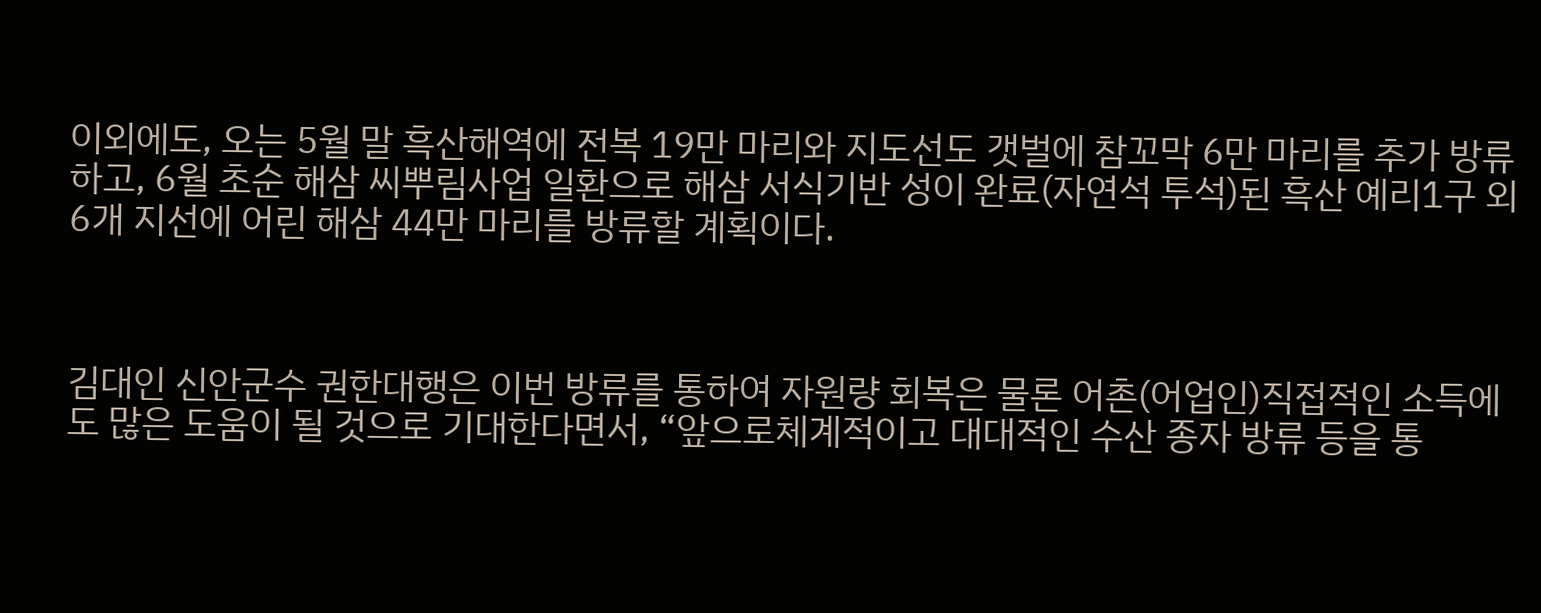이외에도, 오는 5월 말 흑산해역에 전복 19만 마리와 지도선도 갯벌에 참꼬막 6만 마리를 추가 방류하고, 6월 초순 해삼 씨뿌림사업 일환으로 해삼 서식기반 성이 완료(자연석 투석)된 흑산 예리1구 외 6개 지선에 어린 해삼 44만 마리를 방류할 계획이다.



김대인 신안군수 권한대행은 이번 방류를 통하여 자원량 회복은 물론 어촌(어업인)직접적인 소득에도 많은 도움이 될 것으로 기대한다면서, “앞으로체계적이고 대대적인 수산 종자 방류 등을 통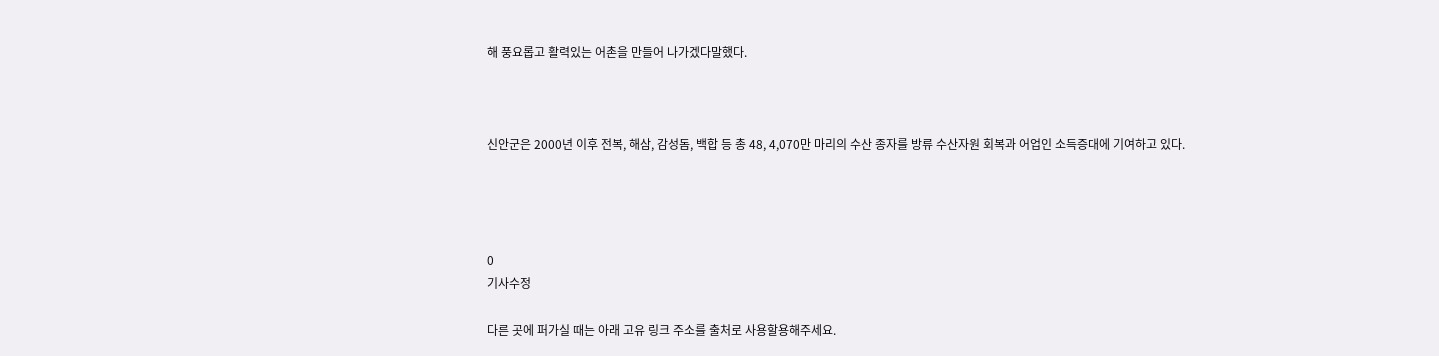해 풍요롭고 활력있는 어촌을 만들어 나가겠다말했다.



신안군은 2000년 이후 전복, 해삼, 감성돔, 백합 등 총 48, 4,070만 마리의 수산 종자를 방류 수산자원 회복과 어업인 소득증대에 기여하고 있다.




0
기사수정

다른 곳에 퍼가실 때는 아래 고유 링크 주소를 출처로 사용할용해주세요.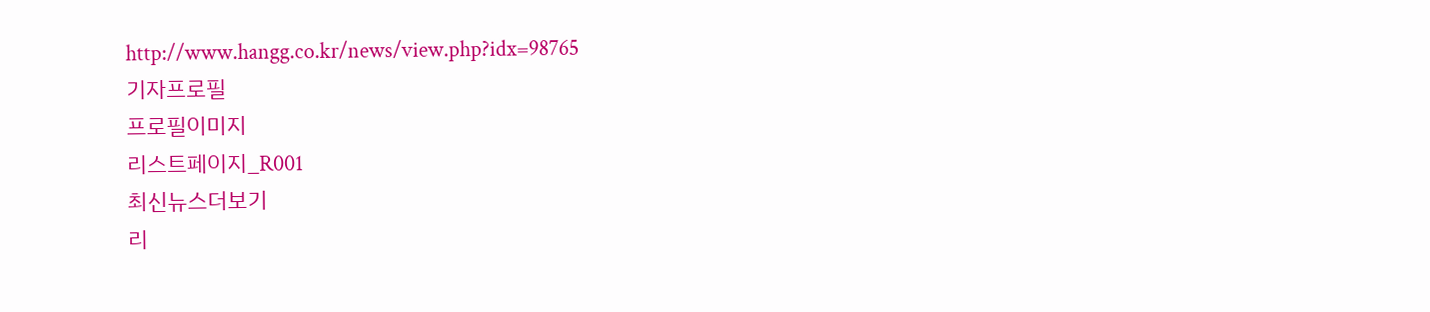http://www.hangg.co.kr/news/view.php?idx=98765
기자프로필
프로필이미지
리스트페이지_R001
최신뉴스더보기
리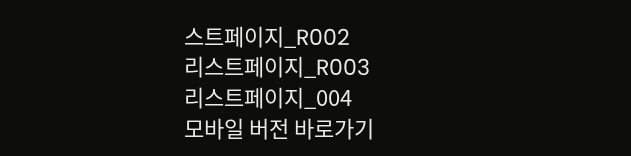스트페이지_R002
리스트페이지_R003
리스트페이지_004
모바일 버전 바로가기